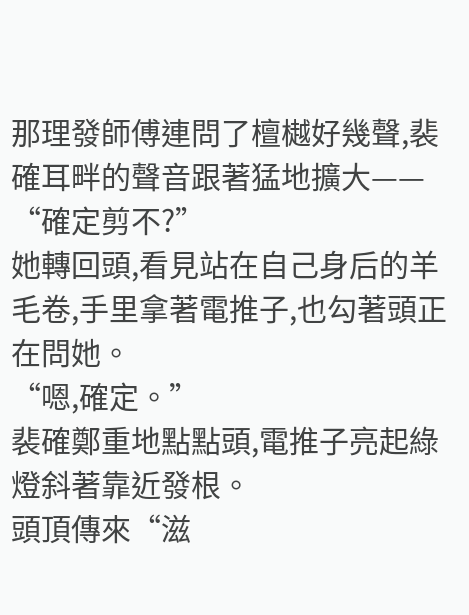那理發師傅連問了檀樾好幾聲,裴確耳畔的聲音跟著猛地擴大——
“確定剪不?”
她轉回頭,看見站在自己身后的羊毛卷,手里拿著電推子,也勾著頭正在問她。
“嗯,確定。”
裴確鄭重地點點頭,電推子亮起綠燈斜著靠近發根。
頭頂傳來“滋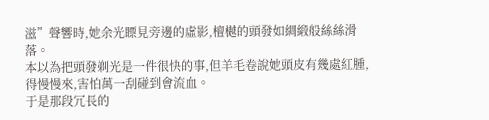滋”聲響時,她余光瞟見旁邊的虛影,檀樾的頭發如綢緞般絲絲滑落。
本以為把頭發剃光是一件很快的事,但羊毛卷說她頭皮有幾處紅腫,得慢慢來,害怕萬一刮碰到會流血。
于是那段冗長的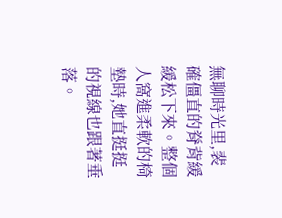無聊時光里,裴確僵直的脊背緩緩松下來。整個人窩進柔軟的椅墊時,她直挺挺的視線也跟著垂落。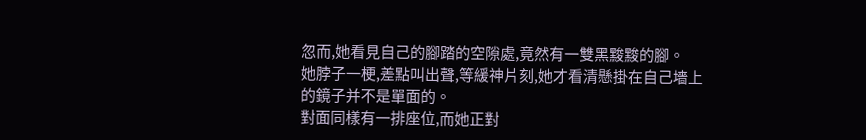忽而,她看見自己的腳踏的空隙處,竟然有一雙黑黢黢的腳。
她脖子一梗,差點叫出聲,等緩神片刻,她才看清懸掛在自己墻上的鏡子并不是單面的。
對面同樣有一排座位,而她正對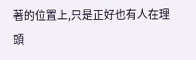著的位置上,只是正好也有人在理頭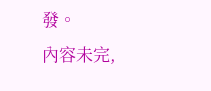發。
內容未完,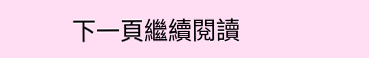下一頁繼續閱讀